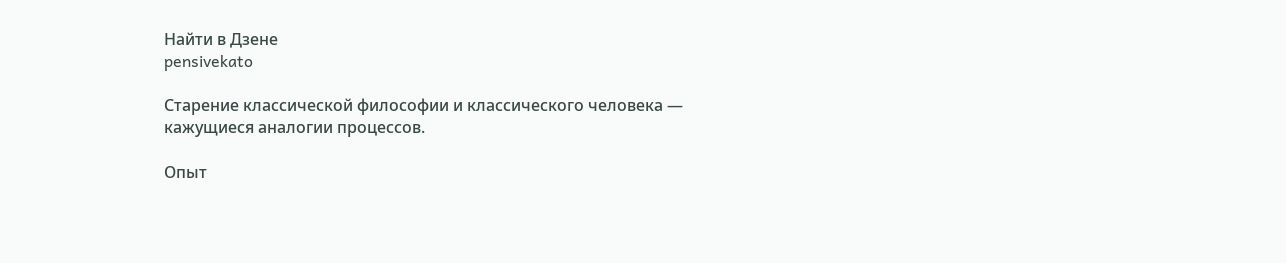Найти в Дзене
pensivekato

Старение классической философии и классического человека — кажущиеся аналогии процессов.

Опыт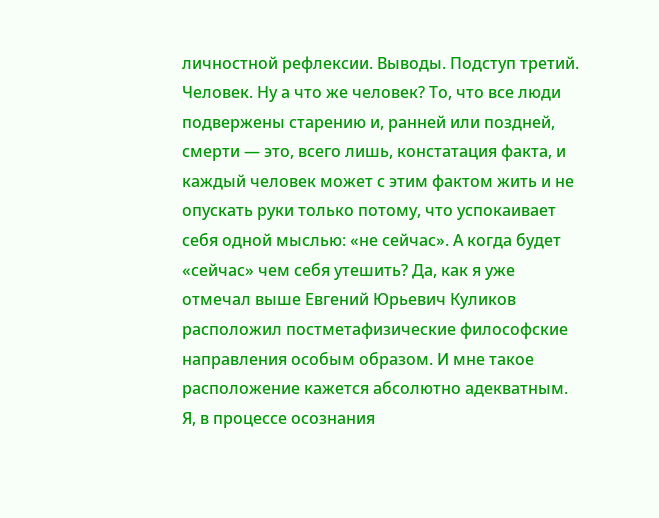личностной рефлексии. Выводы. Подступ третий. Человек. Ну а что же человек? То, что все люди подвержены старению и, ранней или поздней, смерти — это, всего лишь, констатация факта, и каждый человек может с этим фактом жить и не опускать руки только потому, что успокаивает себя одной мыслью: «не сейчас». А когда будет «сейчас» чем себя утешить? Да, как я уже отмечал выше Евгений Юрьевич Куликов расположил постметафизические философские направления особым образом. И мне такое расположение кажется абсолютно адекватным. Я, в процессе осознания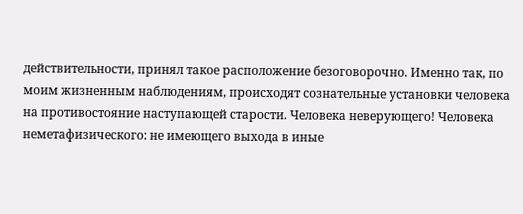действительности, принял такое расположение безоговорочно. Именно так, по моим жизненным наблюдениям, происходят сознательные установки человека на противостояние наступающей старости. Человека неверующего! Человека неметафизического: не имеющего выхода в иные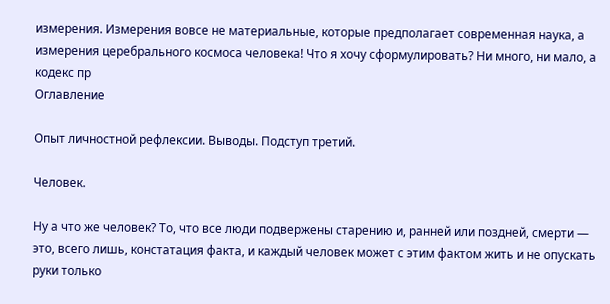измерения. Измерения вовсе не материальные, которые предполагает современная наука, а измерения церебрального космоса человека! Что я хочу сформулировать? Ни много, ни мало, а кодекс пр
Оглавление

Опыт личностной рефлексии. Выводы. Подступ третий.

Человек.

Ну а что же человек? То, что все люди подвержены старению и, ранней или поздней, смерти — это, всего лишь, констатация факта, и каждый человек может с этим фактом жить и не опускать руки только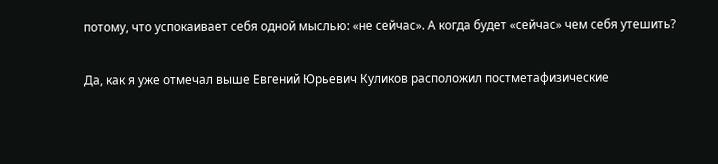потому, что успокаивает себя одной мыслью: «не сейчас». А когда будет «сейчас» чем себя утешить?

Да, как я уже отмечал выше Евгений Юрьевич Куликов расположил постметафизические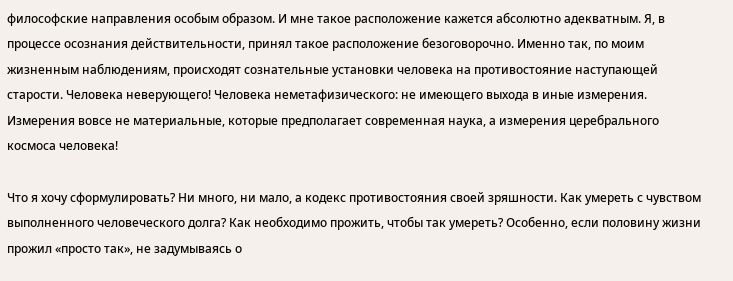философские направления особым образом. И мне такое расположение кажется абсолютно адекватным. Я, в процессе осознания действительности, принял такое расположение безоговорочно. Именно так, по моим жизненным наблюдениям, происходят сознательные установки человека на противостояние наступающей старости. Человека неверующего! Человека неметафизического: не имеющего выхода в иные измерения. Измерения вовсе не материальные, которые предполагает современная наука, а измерения церебрального космоса человека!

Что я хочу сформулировать? Ни много, ни мало, а кодекс противостояния своей зряшности. Как умереть с чувством выполненного человеческого долга? Как необходимо прожить, чтобы так умереть? Особенно, если половину жизни прожил «просто так», не задумываясь о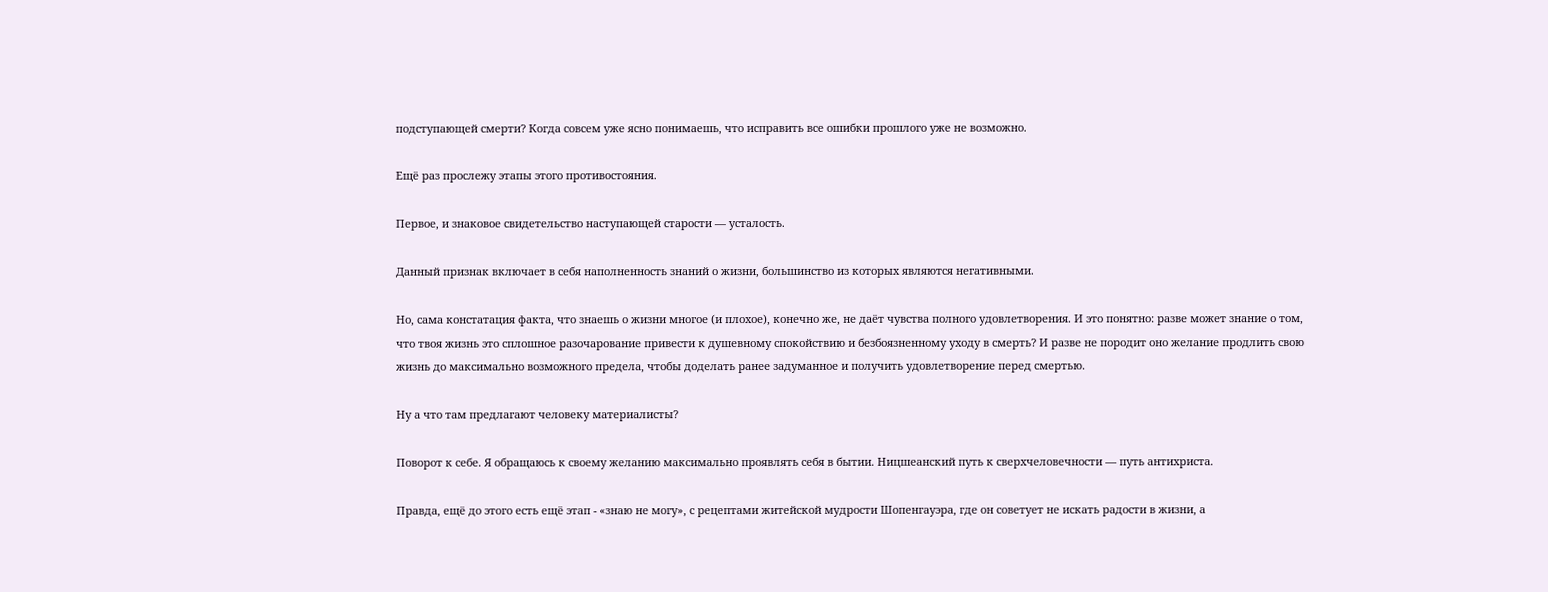подступающей смерти? Когда совсем уже ясно понимаешь, что исправить все ошибки прошлого уже не возможно.

Ещё раз прослежу этапы этого противостояния.

Первое, и знаковое свидетельство наступающей старости — усталость.

Данный признак включает в себя наполненность знаний о жизни, большинство из которых являются негативными.

Но, сама констатация факта, что знаешь о жизни многое (и плохое), конечно же, не даёт чувства полного удовлетворения. И это понятно: разве может знание о том, что твоя жизнь это сплошное разочарование привести к душевному спокойствию и безбоязненному уходу в смерть? И разве не породит оно желание продлить свою жизнь до максимально возможного предела, чтобы доделать ранее задуманное и получить удовлетворение перед смертью.

Ну а что там предлагают человеку материалисты?

Поворот к себе. Я обращаюсь к своему желанию максимально проявлять себя в бытии. Ницшеанский путь к сверхчеловечности — путь антихриста.

Правда, ещё до этого есть ещё этап - «знаю не могу», с рецептами житейской мудрости Шопенгауэра, где он советует не искать радости в жизни, а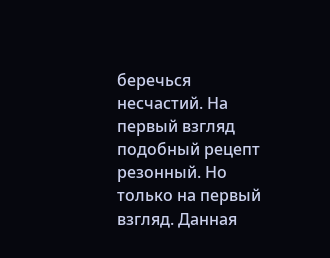беречься несчастий. На первый взгляд подобный рецепт резонный. Но только на первый взгляд. Данная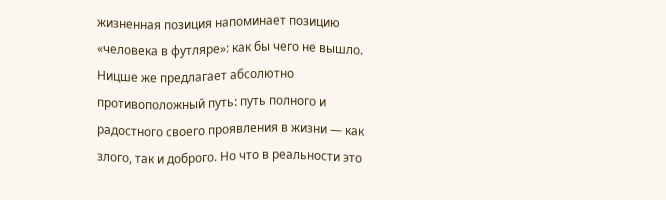жизненная позиция напоминает позицию «человека в футляре»: как бы чего не вышло. Ницше же предлагает абсолютно противоположный путь: путь полного и радостного своего проявления в жизни — как злого, так и доброго. Но что в реальности это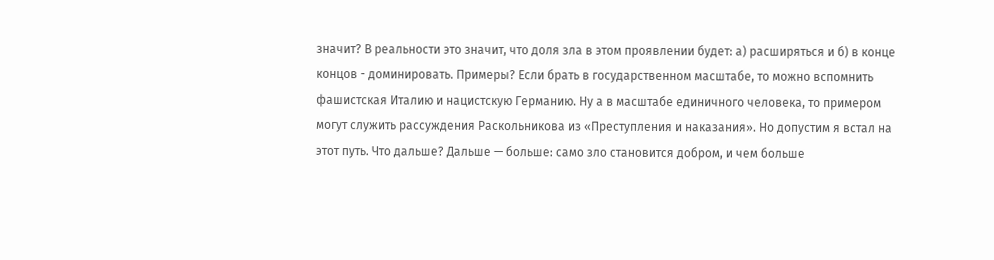значит? В реальности это значит, что доля зла в этом проявлении будет: а) расширяться и б) в конце концов - доминировать. Примеры? Если брать в государственном масштабе, то можно вспомнить фашистская Италию и нацистскую Германию. Ну а в масштабе единичного человека, то примером могут служить рассуждения Раскольникова из «Преступления и наказания». Но допустим я встал на этот путь. Что дальше? Дальше — больше: само зло становится добром, и чем больше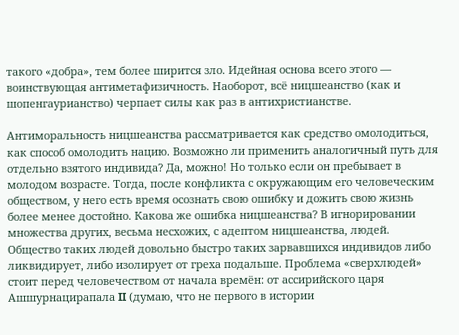такого «добра», тем более ширится зло. Идейная основа всего этого — воинствующая антиметафизичность. Наоборот, всё ницшеанство (как и шопенгаурианство) черпает силы как раз в антихристианстве.

Антиморальность ницшеанства рассматривается как средство омолодиться, как способ омолодить нацию. Возможно ли применить аналогичный путь для отдельно взятого индивида? Да, можно! Но только если он пребывает в молодом возрасте. Тогда, после конфликта с окружающим его человеческим обществом, у него есть время осознать свою ошибку и дожить свою жизнь более менее достойно. Какова же ошибка ницшеанства? В игнорировании множества других, весьма несхожих, с адептом ницшеанства, людей. Общество таких людей довольно быстро таких зарвавшихся индивидов либо ликвидирует, либо изолирует от греха подальше. Проблема «сверхлюдей» стоит перед человечеством от начала времён: от ассирийского царя Ашшурнацирапала II (думаю, что не первого в истории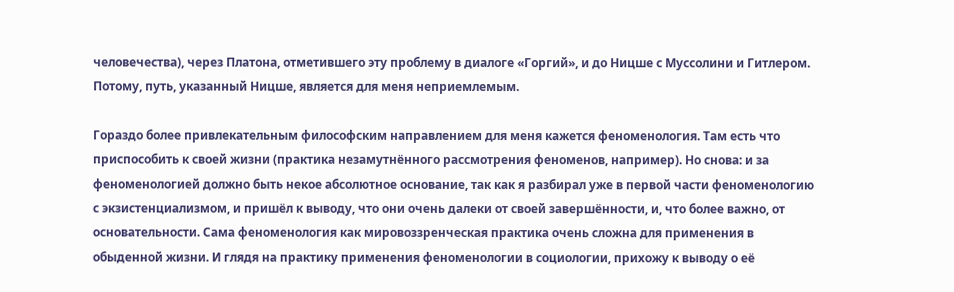человечества), через Платона, отметившего эту проблему в диалоге «Горгий», и до Ницше с Муссолини и Гитлером. Потому, путь, указанный Ницше, является для меня неприемлемым.

Гораздо более привлекательным философским направлением для меня кажется феноменология. Там есть что приспособить к своей жизни (практика незамутнённого рассмотрения феноменов, например). Но снова: и за феноменологией должно быть некое абсолютное основание, так как я разбирал уже в первой части феноменологию с экзистенциализмом, и пришёл к выводу, что они очень далеки от своей завершённости, и, что более важно, от основательности. Сама феноменология как мировоззренческая практика очень сложна для применения в обыденной жизни. И глядя на практику применения феноменологии в социологии, прихожу к выводу о её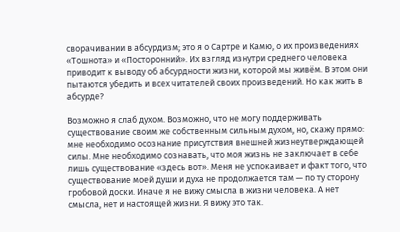сворачивании в абсурдизм; это я о Сартре и Камю, о их произведениях «Тошнота» и «Посторонний». Их взгляд изнутри среднего человека приводит к выводу об абсурдности жизни, которой мы живём. В этом они пытаются убедить и всех читателей своих произведений. Но как жить в абсурде?

Возможно я слаб духом. Возможно, что не могу поддерживать существование своим же собственным сильным духом, но, скажу прямо: мне необходимо осознание присутствия внешней жизнеутверждающей силы. Мне необходимо сознавать, что моя жизнь не заключает в себе лишь существование «здесь вот». Меня не успокаивает и факт того, что существование моей души и духа не продолжается там — по ту сторону гробовой доски. Иначе я не вижу смысла в жизни человека. А нет смысла, нет и настоящей жизни. Я вижу это так.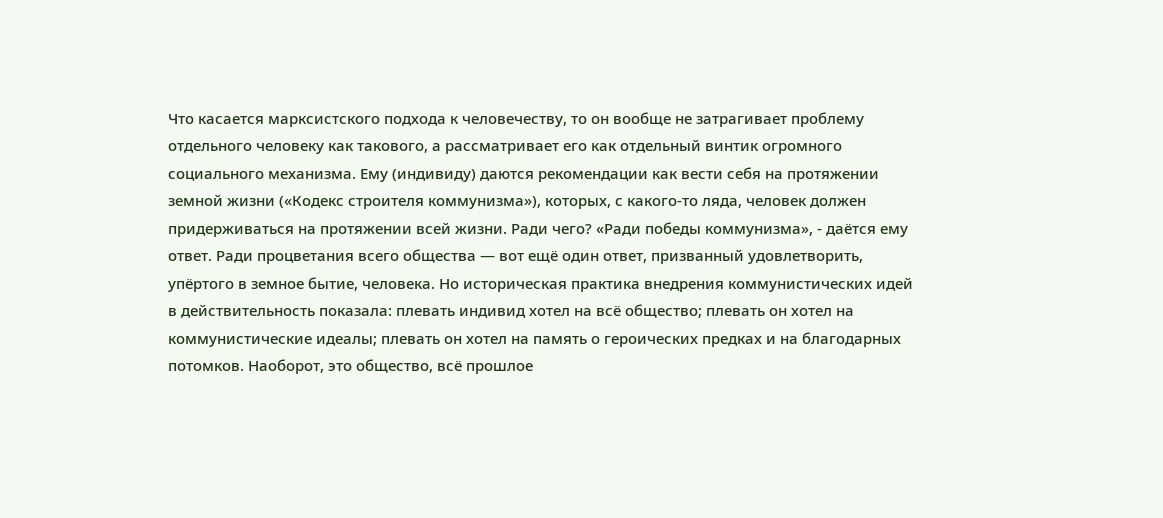Что касается марксистского подхода к человечеству, то он вообще не затрагивает проблему отдельного человеку как такового, а рассматривает его как отдельный винтик огромного социального механизма. Ему (индивиду) даются рекомендации как вести себя на протяжении земной жизни («Кодекс строителя коммунизма»), которых, с какого-то ляда, человек должен придерживаться на протяжении всей жизни. Ради чего? «Ради победы коммунизма», - даётся ему ответ. Ради процветания всего общества — вот ещё один ответ, призванный удовлетворить, упёртого в земное бытие, человека. Но историческая практика внедрения коммунистических идей в действительность показала: плевать индивид хотел на всё общество; плевать он хотел на коммунистические идеалы; плевать он хотел на память о героических предках и на благодарных потомков. Наоборот, это общество, всё прошлое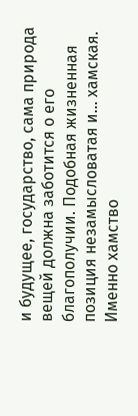и будущее, государство, сама природа вещей должна заботится о его благополучии. Подобная жизненная позиция незамысловатая и... хамская. Именно хамство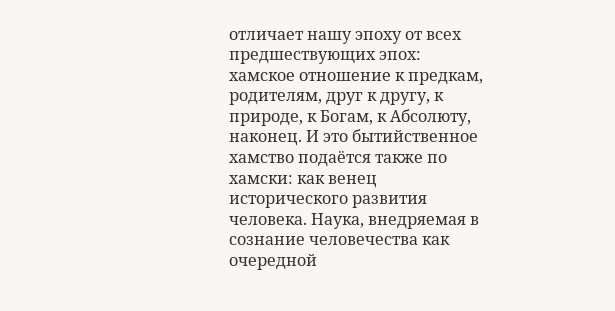отличает нашу эпоху от всех предшествующих эпох: хамское отношение к предкам, родителям, друг к другу, к природе, к Богам, к Абсолюту, наконец. И это бытийственное хамство подаётся также по хамски: как венец исторического развития человека. Наука, внедряемая в сознание человечества как очередной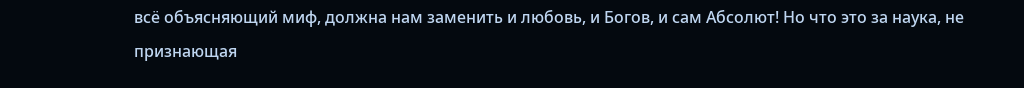всё объясняющий миф, должна нам заменить и любовь, и Богов, и сам Абсолют! Но что это за наука, не признающая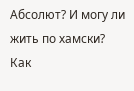Абсолют? И могу ли жить по хамски? Как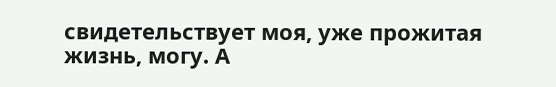свидетельствует моя, уже прожитая жизнь, могу. А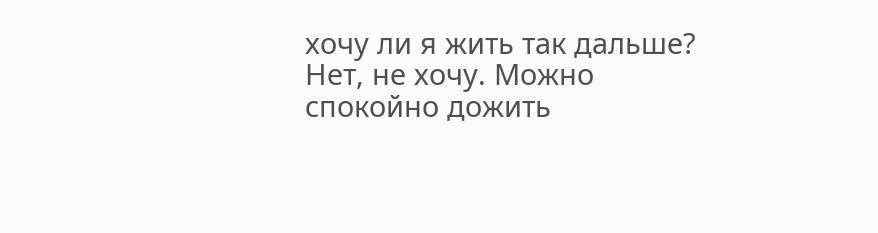хочу ли я жить так дальше? Нет, не хочу. Можно спокойно дожить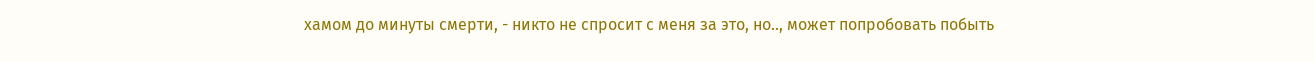хамом до минуты смерти, - никто не спросит с меня за это, но.., может попробовать побыть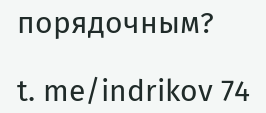порядочным?

t. me/indrikov 74